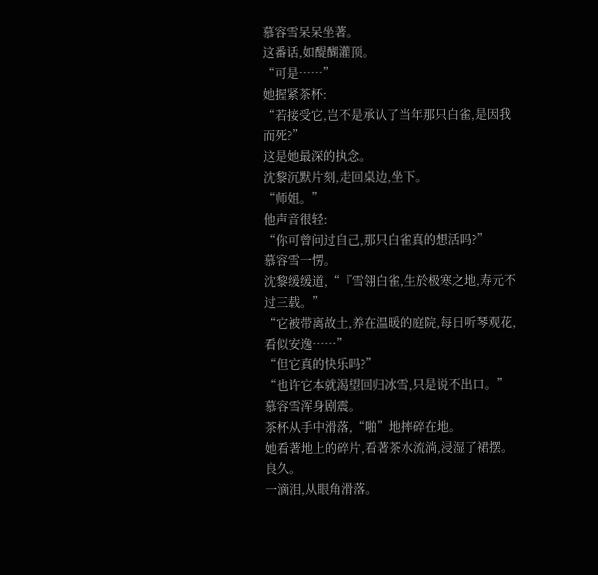慕容雪呆呆坐著。
这番话,如醍醐灌顶。
“可是……”
她握紧茶杯:
“若接受它,岂不是承认了当年那只白雀,是因我而死?”
这是她最深的执念。
沈黎沉默片刻,走回桌边,坐下。
“师姐。”
他声音很轻:
“你可曾问过自己,那只白雀真的想活吗?”
慕容雪一愣。
沈黎缓缓道,“『雪翎白雀,生於极寒之地,寿元不过三载。”
“它被带离故土,养在温暖的庭院,每日听琴观花,看似安逸……”
“但它真的快乐吗?”
“也许它本就渴望回归冰雪,只是说不出口。”
慕容雪浑身剧震。
茶杯从手中滑落,“啪”地摔碎在地。
她看著地上的碎片,看著茶水流淌,浸湿了裙摆。
良久。
一滴泪,从眼角滑落。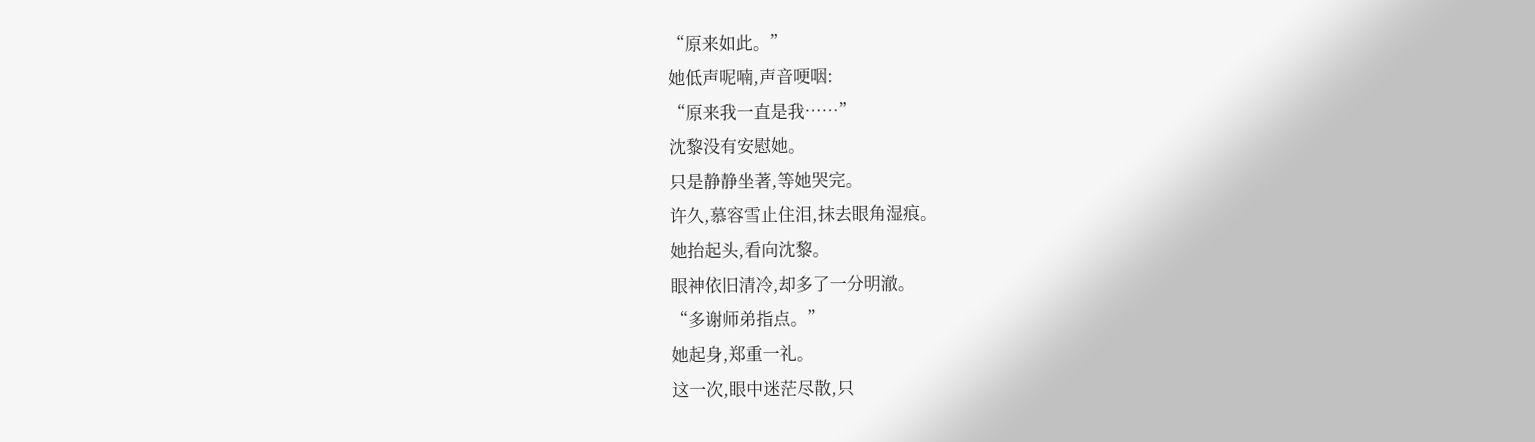“原来如此。”
她低声呢喃,声音哽咽:
“原来我一直是我……”
沈黎没有安慰她。
只是静静坐著,等她哭完。
许久,慕容雪止住泪,抹去眼角湿痕。
她抬起头,看向沈黎。
眼神依旧清冷,却多了一分明澈。
“多谢师弟指点。”
她起身,郑重一礼。
这一次,眼中迷茫尽散,只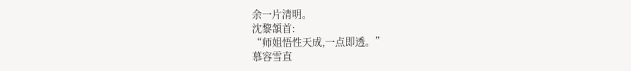余一片清明。
沈黎頷首:
“师姐悟性天成,一点即透。”
慕容雪直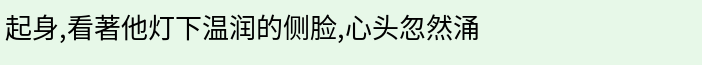起身,看著他灯下温润的侧脸,心头忽然涌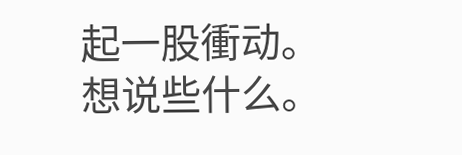起一股衝动。
想说些什么。